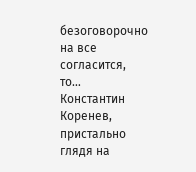безоговорочно на все согласится, то…
Константин Коренев, пристально глядя на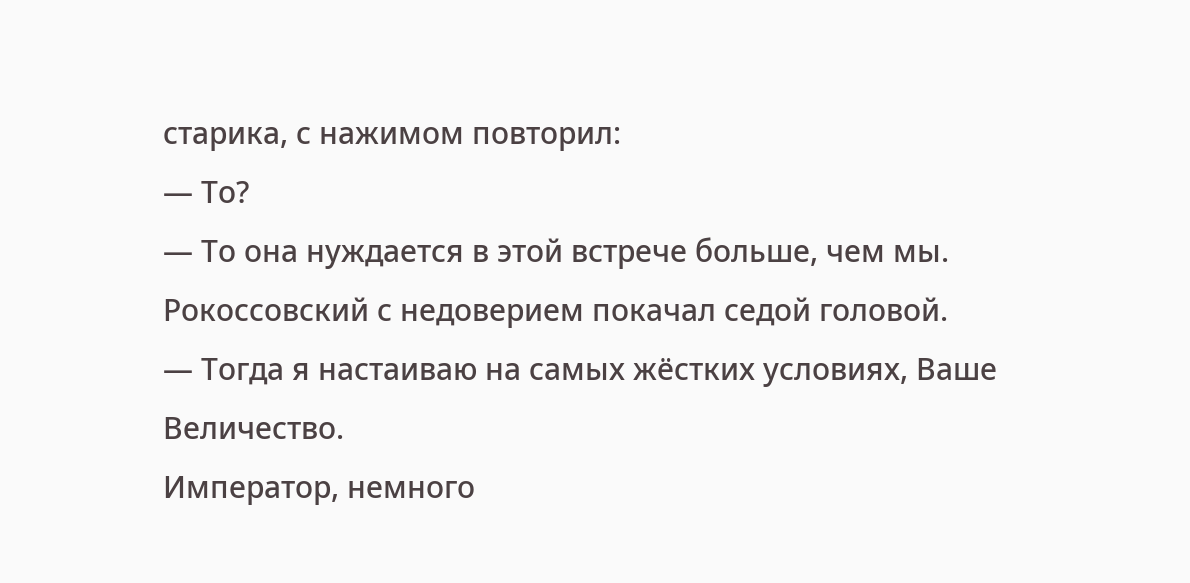старика, с нажимом повторил:
— То?
— То она нуждается в этой встрече больше, чем мы.
Рокоссовский с недоверием покачал седой головой.
— Тогда я настаиваю на самых жёстких условиях, Ваше Величество.
Император, немного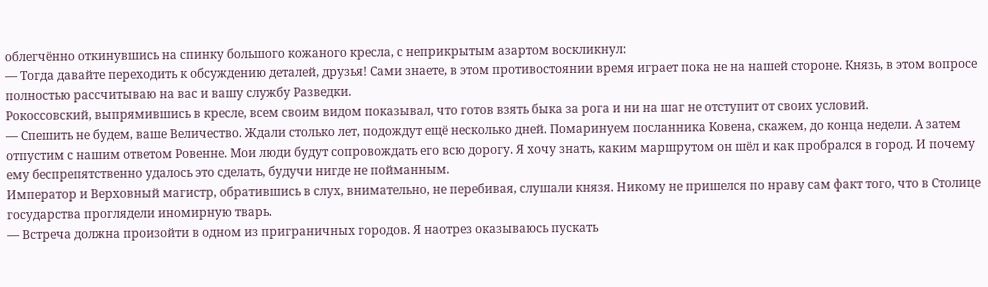облегчённо откинувшись на спинку большого кожаного кресла, с неприкрытым азартом воскликнул:
— Тогда давайте переходить к обсуждению деталей, друзья! Сами знаете, в этом противостоянии время играет пока не на нашей стороне. Князь, в этом вопросе полностью рассчитываю на вас и вашу службу Разведки.
Рокоссовский, выпрямившись в кресле, всем своим видом показывал, что готов взять быка за рога и ни на шаг не отступит от своих условий.
— Спешить не будем, ваше Величество. Ждали столько лет, подождут ещё несколько дней. Помаринуем посланника Ковена, скажем, до конца недели. А затем отпустим с нашим ответом Ровенне. Мои люди будут сопровождать его всю дорогу. Я хочу знать, каким маршрутом он шёл и как пробрался в город. И почему ему беспрепятственно удалось это сделать, будучи нигде не пойманным.
Император и Верховный магистр, обратившись в слух, внимательно, не перебивая, слушали князя. Никому не пришелся по нраву сам факт того, что в Столице государства проглядели иномирную тварь.
— Встреча должна произойти в одном из приграничных городов. Я наотрез оказываюсь пускать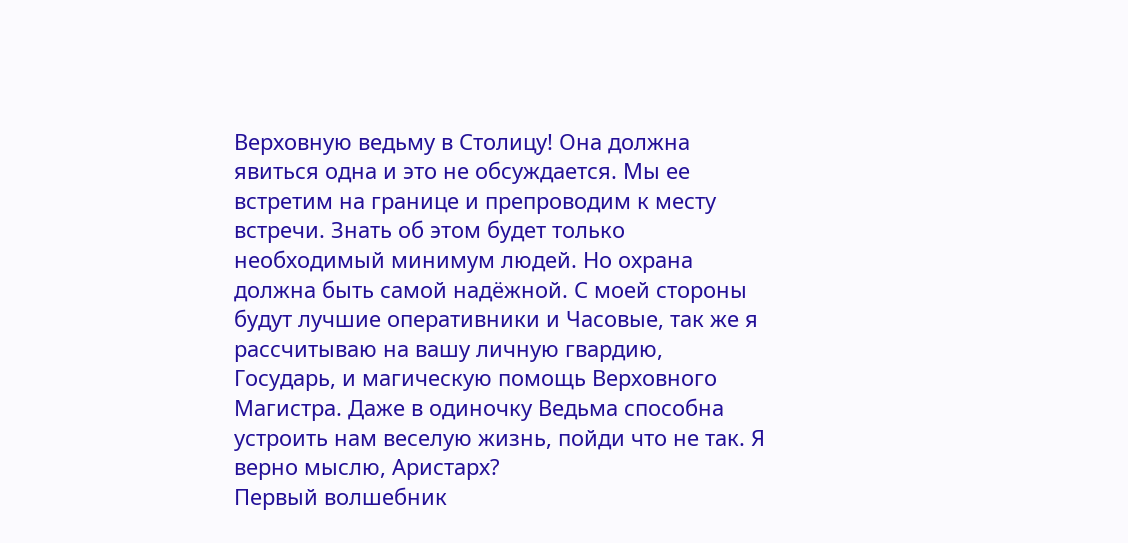Верховную ведьму в Столицу! Она должна явиться одна и это не обсуждается. Мы ее встретим на границе и препроводим к месту встречи. Знать об этом будет только необходимый минимум людей. Но охрана должна быть самой надёжной. С моей стороны будут лучшие оперативники и Часовые, так же я рассчитываю на вашу личную гвардию, Государь, и магическую помощь Верховного Магистра. Даже в одиночку Ведьма способна устроить нам веселую жизнь, пойди что не так. Я верно мыслю, Аристарх?
Первый волшебник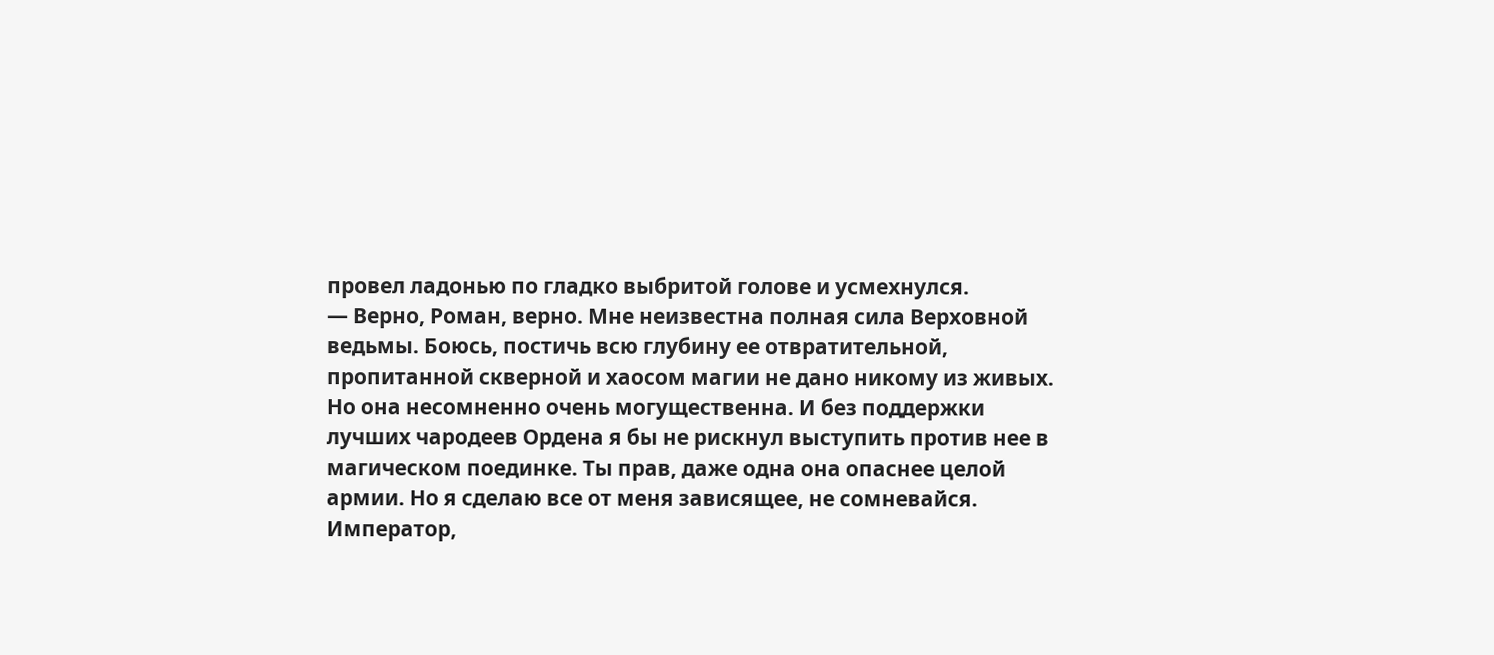провел ладонью по гладко выбритой голове и усмехнулся.
— Верно, Роман, верно. Мне неизвестна полная сила Верховной ведьмы. Боюсь, постичь всю глубину ее отвратительной, пропитанной скверной и хаосом магии не дано никому из живых. Но она несомненно очень могущественна. И без поддержки лучших чародеев Ордена я бы не рискнул выступить против нее в магическом поединке. Ты прав, даже одна она опаснее целой армии. Но я сделаю все от меня зависящее, не сомневайся.
Император,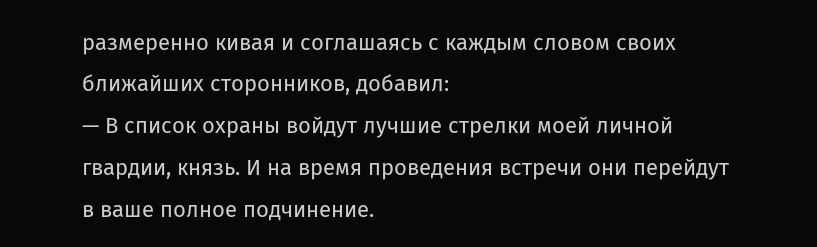размеренно кивая и соглашаясь с каждым словом своих ближайших сторонников, добавил:
— В список охраны войдут лучшие стрелки моей личной гвардии, князь. И на время проведения встречи они перейдут в ваше полное подчинение.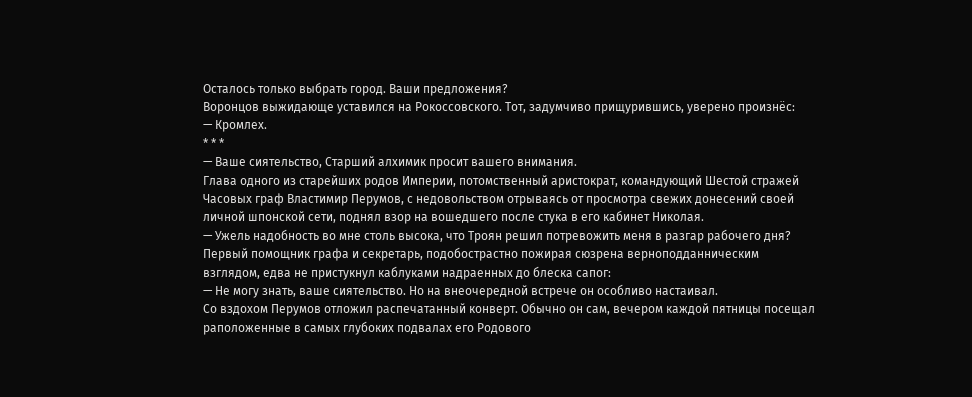Осталось только выбрать город. Ваши предложения?
Воронцов выжидающе уставился на Рокоссовского. Тот, задумчиво прищурившись, уверено произнёс:
— Кромлех.
* * *
— Ваше сиятельство, Старший алхимик просит вашего внимания.
Глава одного из старейших родов Империи, потомственный аристократ, командующий Шестой стражей Часовых граф Властимир Перумов, с недовольством отрываясь от просмотра свежих донесений своей личной шпонской сети, поднял взор на вошедшего после стука в его кабинет Николая.
— Ужель надобность во мне столь высока, что Троян решил потревожить меня в разгар рабочего дня?
Первый помощник графа и секретарь, подобострастно пожирая сюзрена верноподданническим взглядом, едва не пристукнул каблуками надраенных до блеска сапог:
— Не могу знать, ваше сиятельство. Но на внеочередной встрече он особливо настаивал.
Со вздохом Перумов отложил распечатанный конверт. Обычно он сам, вечером каждой пятницы посещал раположенные в самых глубоких подвалах его Родового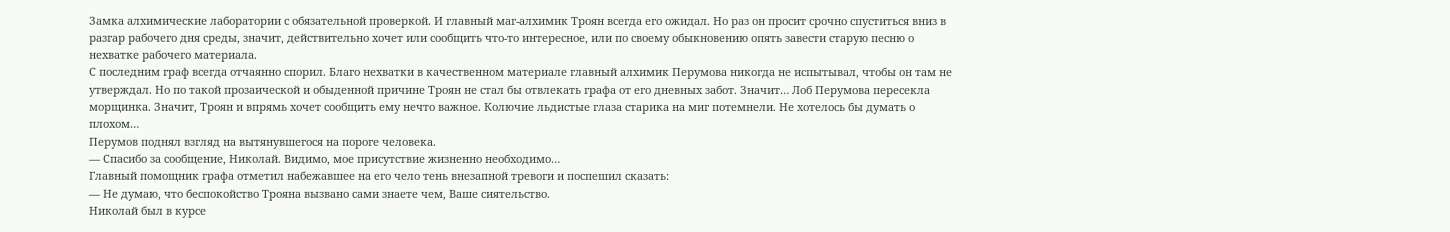Замка алхимические лаборатории с обязательной проверкой. И главный маг-алхимик Троян всегда его ожидал. Но раз он просит срочно спуститься вниз в разгар рабочего дня среды, значит, действительно хочет или сообщить что-то интересное, или по своему обыкновению опять завести старую песню о нехватке рабочего материала.
С последним граф всегда отчаянно спорил. Благо нехватки в качественном материале главный алхимик Перумова никогда не испытывал, чтобы он там не утверждал. Но по такой прозаической и обыденной причине Троян не стал бы отвлекать графа от его дневных забот. Значит… Лоб Перумова пересекла морщинка. Значит, Троян и впрямь хочет сообщить ему нечто важное. Колючие льдистые глаза старика на миг потемнели. Не хотелось бы думать о плохом…
Перумов поднял взгляд на вытянувшегося на пороге человека.
— Спасибо за сообщение, Николай. Видимо, мое присутствие жизненно необходимо…
Главный помощник графа отметил набежавшее на его чело тень внезапной тревоги и поспешил сказать:
— Не думаю, что беспокойство Трояна вызвано сами знаете чем, Ваше сиятельство.
Николай был в курсе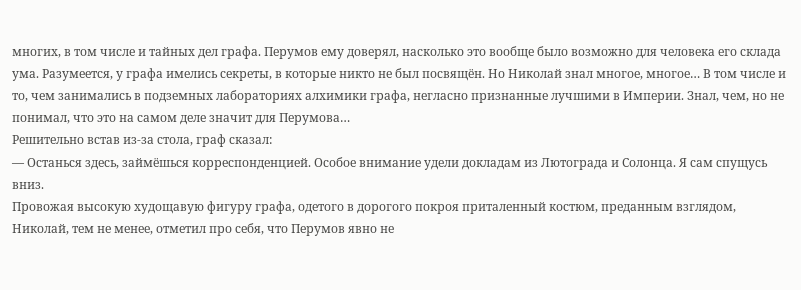многих, в том числе и тайных дел графа. Перумов ему доверял, насколько это вообще было возможно для человека его склада ума. Разумеется, у графа имелись секреты, в которые никто не был посвящён. Но Николай знал многое, многое… В том числе и то, чем занимались в подземных лабораториях алхимики графа, негласно признанные лучшими в Империи. Знал, чем, но не понимал, что это на самом деле значит для Перумова…
Решительно встав из-за стола, граф сказал:
— Останься здесь, займёшься корреспонденцией. Особое внимание удели докладам из Лютограда и Солонца. Я сам спущусь вниз.
Провожая высокую худощавую фигуру графа, одетого в дорогого покроя приталенный костюм, преданным взглядом, Николай, тем не менее, отметил про себя, что Перумов явно не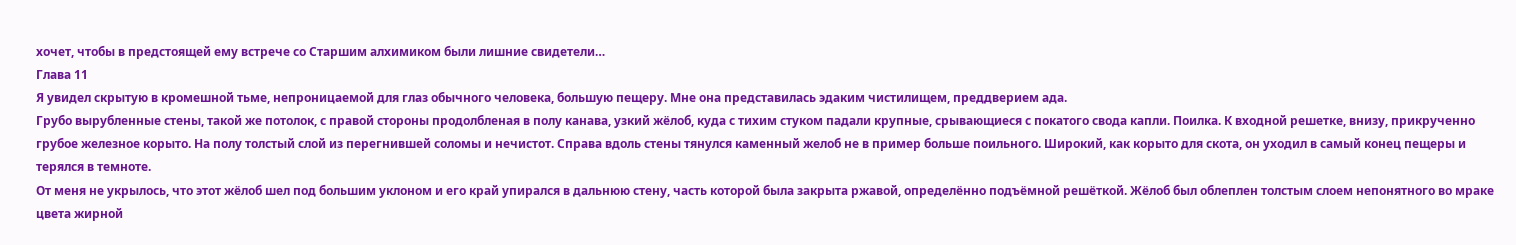хочет, чтобы в предстоящей ему встрече со Старшим алхимиком были лишние свидетели…
Глава 11
Я увидел скрытую в кромешной тьме, непроницаемой для глаз обычного человека, большую пещеру. Мне она представилась эдаким чистилищем, преддверием ада.
Грубо вырубленные стены, такой же потолок, с правой стороны продолбленая в полу канава, узкий жёлоб, куда с тихим стуком падали крупные, срывающиеся с покатого свода капли. Поилка. К входной решетке, внизу, прикрученно грубое железное корыто. На полу толстый слой из перегнившей соломы и нечистот. Справа вдоль стены тянулся каменный желоб не в пример больше поильного. Широкий, как корыто для скота, он уходил в самый конец пещеры и терялся в темноте.
От меня не укрылось, что этот жёлоб шел под большим уклоном и его край упирался в дальнюю стену, часть которой была закрыта ржавой, определённо подъёмной решёткой. Жёлоб был облеплен толстым слоем непонятного во мраке цвета жирной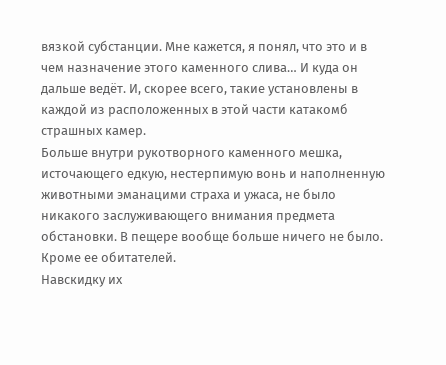вязкой субстанции. Мне кажется, я понял, что это и в чем назначение этого каменного слива… И куда он дальше ведёт. И, скорее всего, такие установлены в каждой из расположенных в этой части катакомб страшных камер.
Больше внутри рукотворного каменного мешка, источающего едкую, нестерпимую вонь и наполненную животными эманацими страха и ужаса, не было никакого заслуживающего внимания предмета обстановки. В пещере вообще больше ничего не было. Кроме ее обитателей.
Навскидку их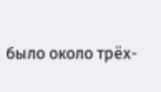было около трёх-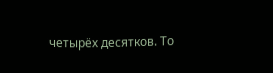четырёх десятков. То